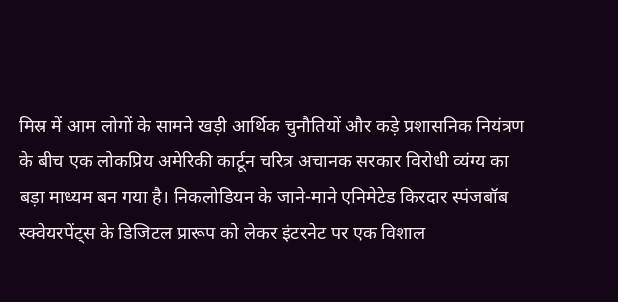मिस्र में आम लोगों के सामने खड़ी आर्थिक चुनौतियों और कड़े प्रशासनिक नियंत्रण के बीच एक लोकप्रिय अमेरिकी कार्टून चरित्र अचानक सरकार विरोधी व्यंग्य का बड़ा माध्यम बन गया है। निकलोडियन के जाने-माने एनिमेटेड किरदार स्पंजबॉब स्क्वेयरपेंट्स के डिजिटल प्रारूप को लेकर इंटरनेट पर एक विशाल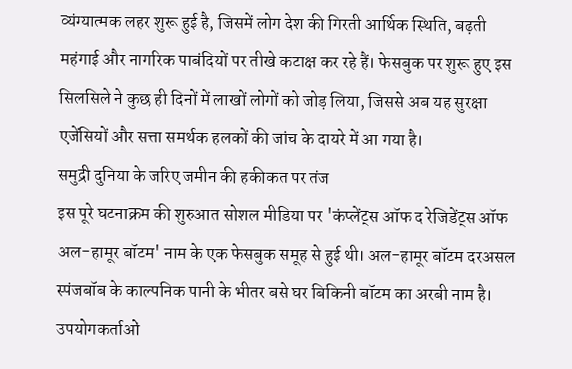व्यंग्यात्मक लहर शुरू हुई है, जिसमें लोग देश की गिरती आर्थिक स्थिति, बढ़ती महंगाई और नागरिक पाबंदियों पर तीखे कटाक्ष कर रहे हैं। फेसबुक पर शुरू हुए इस सिलसिले ने कुछ ही दिनों में लाखों लोगों को जोड़ लिया, जिससे अब यह सुरक्षा एजेंसियों और सत्ता समर्थक हलकों की जांच के दायरे में आ गया है।
समुद्री दुनिया के जरिए जमीन की हकीकत पर तंज
इस पूरे घटनाक्रम की शुरुआत सोशल मीडिया पर 'कंप्लेंट्स ऑफ द रेजिडेंट्स ऑफ अल-हामूर बॉटम' नाम के एक फेसबुक समूह से हुई थी। अल-हामूर बॉटम दरअसल स्पंजबॉब के काल्पनिक पानी के भीतर बसे घर बिकिनी बॉटम का अरबी नाम है। उपयोगकर्ताओं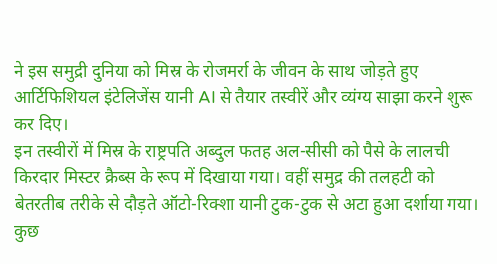ने इस समुद्री दुनिया को मिस्र के रोजमर्रा के जीवन के साथ जोड़ते हुए आर्टिफिशियल इंटेलिजेंस यानी AI से तैयार तस्वीरें और व्यंग्य साझा करने शुरू कर दिए।
इन तस्वीरों में मिस्र के राष्ट्रपति अब्दुल फतह अल-सीसी को पैसे के लालची किरदार मिस्टर क्रैब्स के रूप में दिखाया गया। वहीं समुद्र की तलहटी को बेतरतीब तरीके से दौड़ते ऑटो-रिक्शा यानी टुक-टुक से अटा हुआ दर्शाया गया। कुछ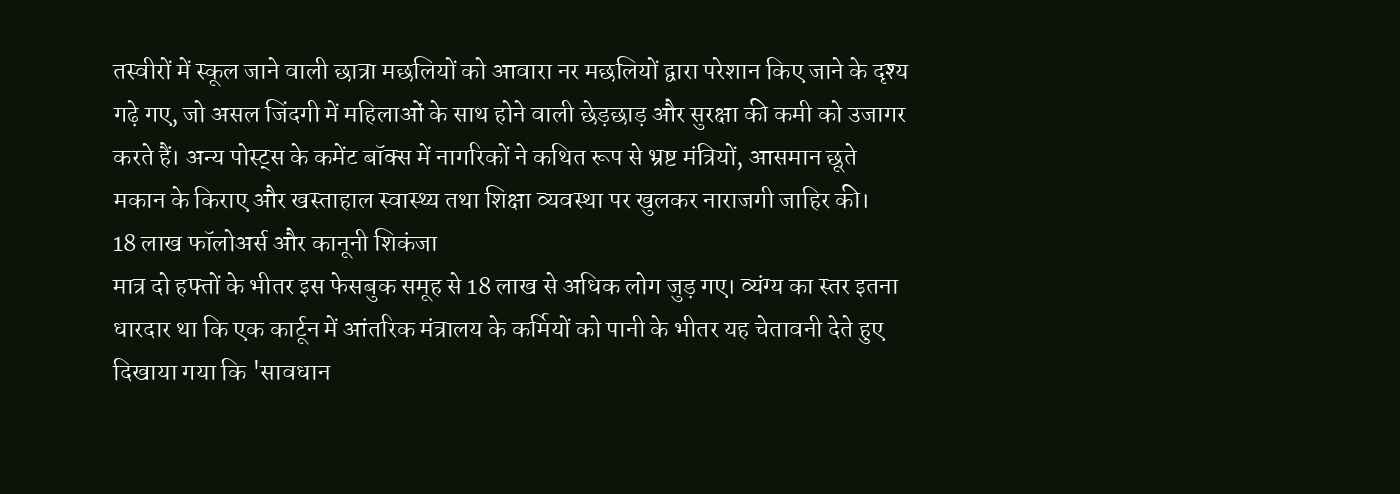तस्वीरों में स्कूल जाने वाली छात्रा मछलियों को आवारा नर मछलियों द्वारा परेशान किए जाने के दृश्य गढ़े गए, जो असल जिंदगी में महिलाओं के साथ होने वाली छेड़छाड़ और सुरक्षा की कमी को उजागर करते हैं। अन्य पोस्ट्स के कमेंट बॉक्स में नागरिकों ने कथित रूप से भ्रष्ट मंत्रियों, आसमान छूते मकान के किराए और खस्ताहाल स्वास्थ्य तथा शिक्षा व्यवस्था पर खुलकर नाराजगी जाहिर की।
18 लाख फॉलोअर्स और कानूनी शिकंजा
मात्र दो हफ्तों के भीतर इस फेसबुक समूह से 18 लाख से अधिक लोग जुड़ गए। व्यंग्य का स्तर इतना धारदार था कि एक कार्टून में आंतरिक मंत्रालय के कर्मियों को पानी के भीतर यह चेतावनी देते हुए दिखाया गया कि 'सावधान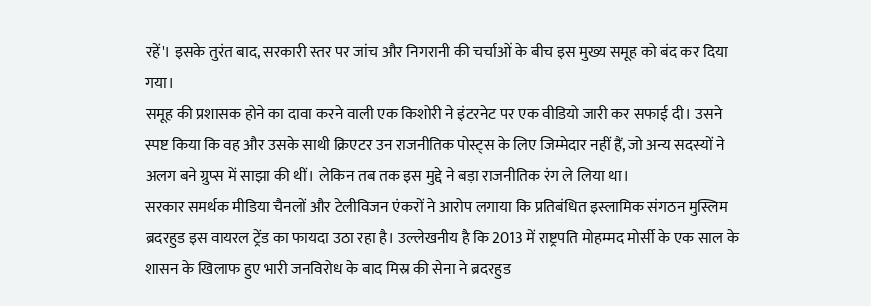रहें'। इसके तुरंत बाद, सरकारी स्तर पर जांच और निगरानी की चर्चाओं के बीच इस मुख्य समूह को बंद कर दिया गया।
समूह की प्रशासक होने का दावा करने वाली एक किशोरी ने इंटरनेट पर एक वीडियो जारी कर सफाई दी। उसने स्पष्ट किया कि वह और उसके साथी क्रिएटर उन राजनीतिक पोस्ट्स के लिए जिम्मेदार नहीं हैं, जो अन्य सदस्यों ने अलग बने ग्रुप्स में साझा की थीं। लेकिन तब तक इस मुद्दे ने बड़ा राजनीतिक रंग ले लिया था।
सरकार समर्थक मीडिया चैनलों और टेलीविजन एंकरों ने आरोप लगाया कि प्रतिबंधित इस्लामिक संगठन मुस्लिम ब्रदरहुड इस वायरल ट्रेंड का फायदा उठा रहा है। उल्लेखनीय है कि 2013 में राष्ट्रपति मोहम्मद मोर्सी के एक साल के शासन के खिलाफ हुए भारी जनविरोध के बाद मिस्र की सेना ने ब्रदरहुड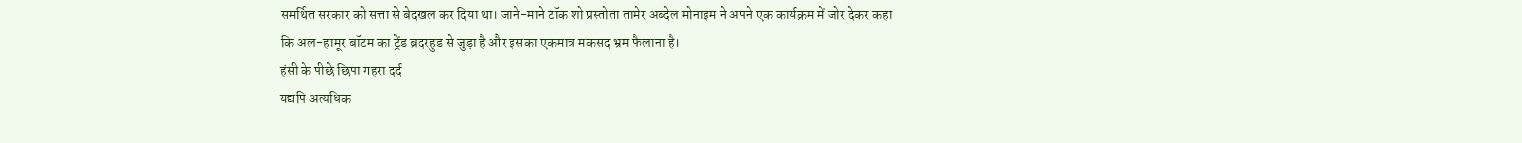समर्थित सरकार को सत्ता से बेदखल कर दिया था। जाने-माने टॉक शो प्रस्तोता तामेर अब्देल मोनाइम ने अपने एक कार्यक्रम में जोर देकर कहा कि अल-हामूर बॉटम का ट्रेंड ब्रदरहुड से जुड़ा है और इसका एकमात्र मकसद भ्रम फैलाना है।
हंसी के पीछे छिपा गहरा दर्द
यद्यपि अत्यधिक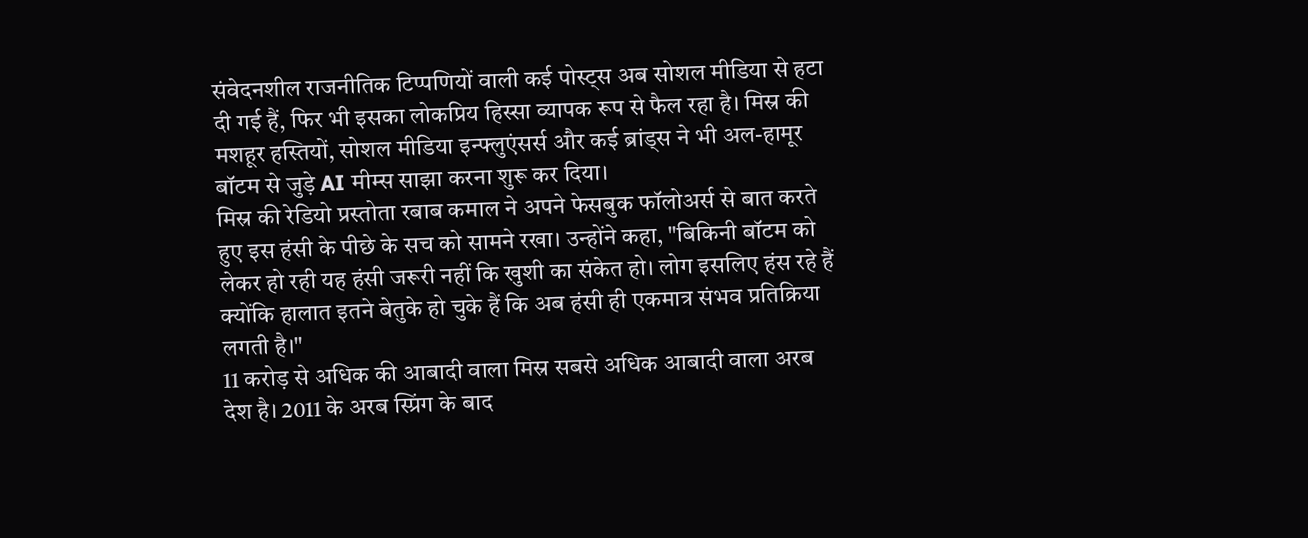संवेदनशील राजनीतिक टिप्पणियों वाली कई पोस्ट्स अब सोशल मीडिया से हटा दी गई हैं, फिर भी इसका लोकप्रिय हिस्सा व्यापक रूप से फैल रहा है। मिस्र की मशहूर हस्तियों, सोशल मीडिया इन्फ्लुएंसर्स और कई ब्रांड्स ने भी अल-हामूर बॉटम से जुड़े AI मीम्स साझा करना शुरू कर दिया।
मिस्र की रेडियो प्रस्तोता रबाब कमाल ने अपने फेसबुक फॉलोअर्स से बात करते हुए इस हंसी के पीछे के सच को सामने रखा। उन्होंने कहा, "बिकिनी बॉटम को लेकर हो रही यह हंसी जरूरी नहीं कि खुशी का संकेत हो। लोग इसलिए हंस रहे हैं क्योंकि हालात इतने बेतुके हो चुके हैं कि अब हंसी ही एकमात्र संभव प्रतिक्रिया लगती है।"
11 करोड़ से अधिक की आबादी वाला मिस्र सबसे अधिक आबादी वाला अरब देश है। 2011 के अरब स्प्रिंग के बाद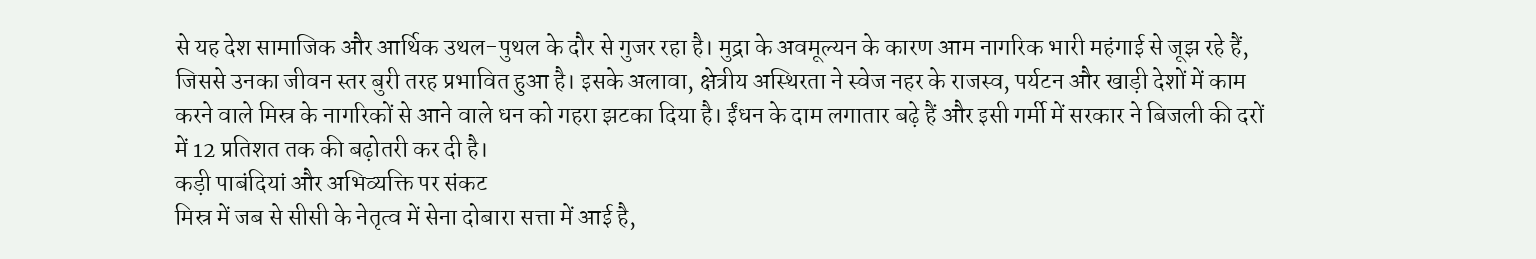से यह देश सामाजिक और आर्थिक उथल-पुथल के दौर से गुजर रहा है। मुद्रा के अवमूल्यन के कारण आम नागरिक भारी महंगाई से जूझ रहे हैं, जिससे उनका जीवन स्तर बुरी तरह प्रभावित हुआ है। इसके अलावा, क्षेत्रीय अस्थिरता ने स्वेज नहर के राजस्व, पर्यटन और खाड़ी देशों में काम करने वाले मिस्र के नागरिकों से आने वाले धन को गहरा झटका दिया है। ईंधन के दाम लगातार बढ़े हैं और इसी गर्मी में सरकार ने बिजली की दरों में 12 प्रतिशत तक की बढ़ोतरी कर दी है।
कड़ी पाबंदियां और अभिव्यक्ति पर संकट
मिस्र में जब से सीसी के नेतृत्व में सेना दोबारा सत्ता में आई है,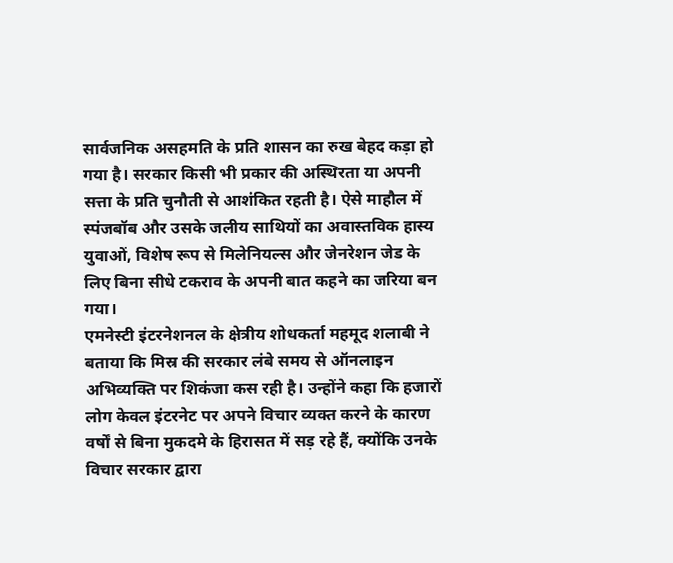सार्वजनिक असहमति के प्रति शासन का रुख बेहद कड़ा हो गया है। सरकार किसी भी प्रकार की अस्थिरता या अपनी सत्ता के प्रति चुनौती से आशंकित रहती है। ऐसे माहौल में स्पंजबॉब और उसके जलीय साथियों का अवास्तविक हास्य युवाओं, विशेष रूप से मिलेनियल्स और जेनरेशन जेड के लिए बिना सीधे टकराव के अपनी बात कहने का जरिया बन गया।
एमनेस्टी इंटरनेशनल के क्षेत्रीय शोधकर्ता महमूद शलाबी ने बताया कि मिस्र की सरकार लंबे समय से ऑनलाइन अभिव्यक्ति पर शिकंजा कस रही है। उन्होंने कहा कि हजारों लोग केवल इंटरनेट पर अपने विचार व्यक्त करने के कारण वर्षों से बिना मुकदमे के हिरासत में सड़ रहे हैं, क्योंकि उनके विचार सरकार द्वारा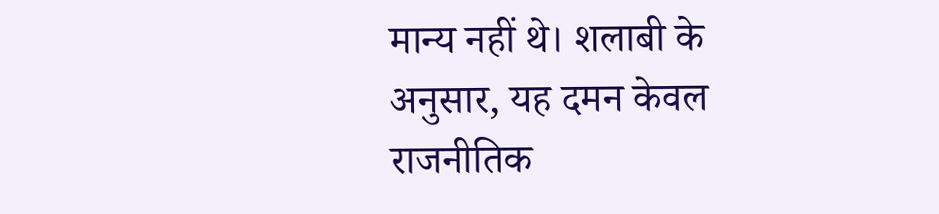मान्य नहीं थे। शलाबी के अनुसार, यह दमन केवल राजनीतिक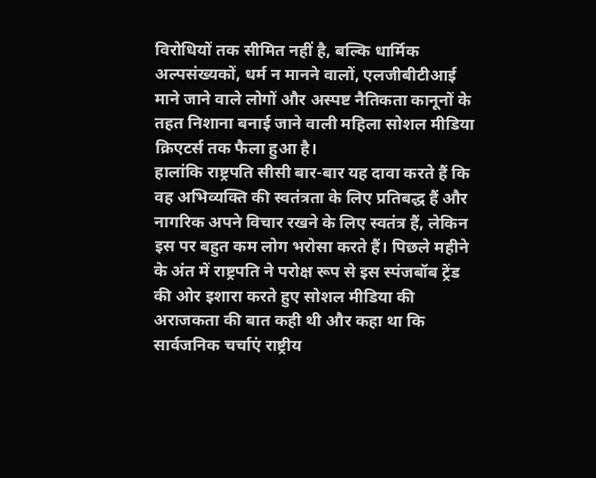विरोधियों तक सीमित नहीं है, बल्कि धार्मिक अल्पसंख्यकों, धर्म न मानने वालों, एलजीबीटीआई माने जाने वाले लोगों और अस्पष्ट नैतिकता कानूनों के तहत निशाना बनाई जाने वाली महिला सोशल मीडिया क्रिएटर्स तक फैला हुआ है।
हालांकि राष्ट्रपति सीसी बार-बार यह दावा करते हैं कि वह अभिव्यक्ति की स्वतंत्रता के लिए प्रतिबद्ध हैं और नागरिक अपने विचार रखने के लिए स्वतंत्र हैं, लेकिन इस पर बहुत कम लोग भरोसा करते हैं। पिछले महीने के अंत में राष्ट्रपति ने परोक्ष रूप से इस स्पंजबॉब ट्रेंड की ओर इशारा करते हुए सोशल मीडिया की अराजकता की बात कही थी और कहा था कि सार्वजनिक चर्चाएं राष्ट्रीय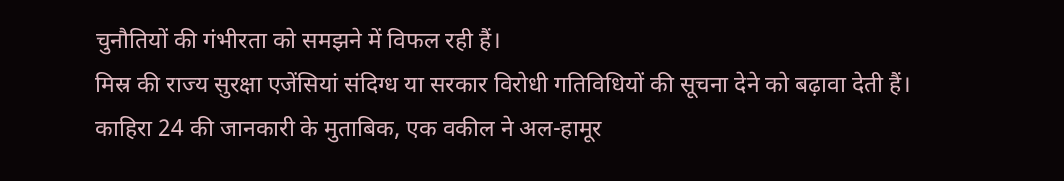चुनौतियों की गंभीरता को समझने में विफल रही हैं।
मिस्र की राज्य सुरक्षा एजेंसियां संदिग्ध या सरकार विरोधी गतिविधियों की सूचना देने को बढ़ावा देती हैं। काहिरा 24 की जानकारी के मुताबिक, एक वकील ने अल-हामूर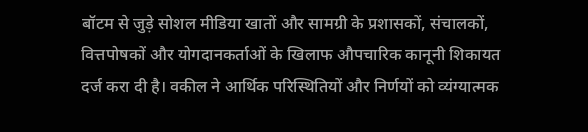बॉटम से जुड़े सोशल मीडिया खातों और सामग्री के प्रशासकों, संचालकों, वित्तपोषकों और योगदानकर्ताओं के खिलाफ औपचारिक कानूनी शिकायत दर्ज करा दी है। वकील ने आर्थिक परिस्थितियों और निर्णयों को व्यंग्यात्मक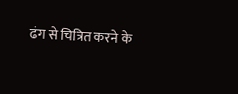ढंग से चित्रित करने के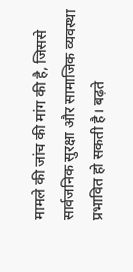मामले की जांच की मांग की है, जिससे सार्वजनिक सुरक्षा और सामाजिक व्यवस्था प्रभावित हो सकती है। बढ़ते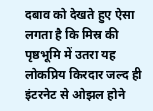दबाव को देखते हुए ऐसा लगता है कि मिस्र की पृष्ठभूमि में उतरा यह लोकप्रिय किरदार जल्द ही इंटरनेट से ओझल होने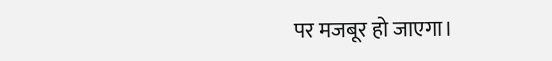पर मजबूर हो जाएगा।